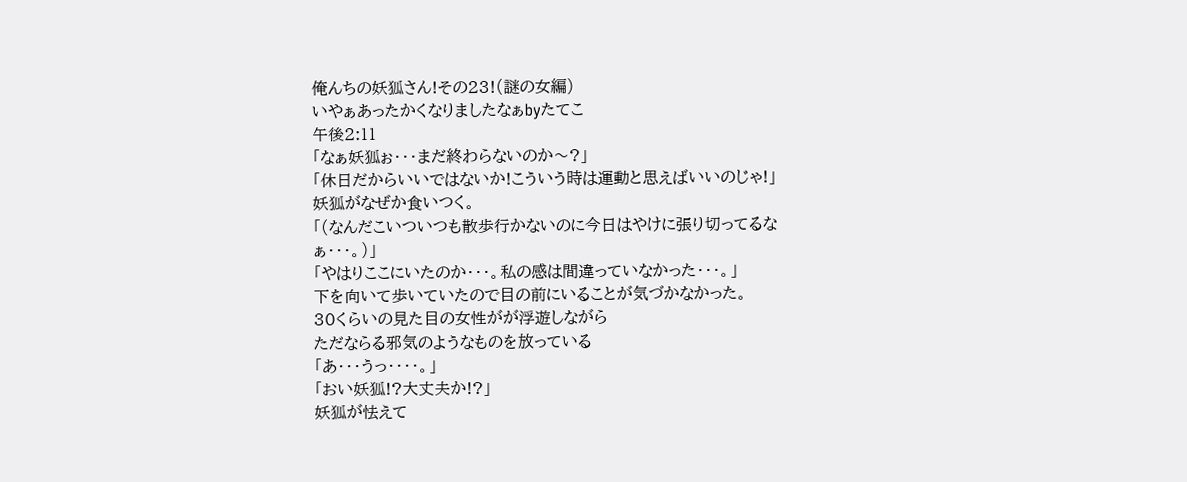俺んちの妖狐さん!その23!(謎の女編)
いやぁあったかくなりましたなぁbyたてこ
午後2:11
「なぁ妖狐ぉ・・・まだ終わらないのか〜?」
「休日だからいいではないか!こういう時は運動と思えばいいのじゃ!」
妖狐がなぜか食いつく。
「(なんだこいついつも散歩行かないのに今日はやけに張り切ってるなぁ・・・。)」
「やはりここにいたのか・・・。私の感は間違っていなかった・・・。」
下を向いて歩いていたので目の前にいることが気づかなかった。
30くらいの見た目の女性がが浮遊しながら
ただならる邪気のようなものを放っている
「あ・・・うっ・・・・。」
「おい妖狐!?大丈夫か!?」
妖狐が怯えて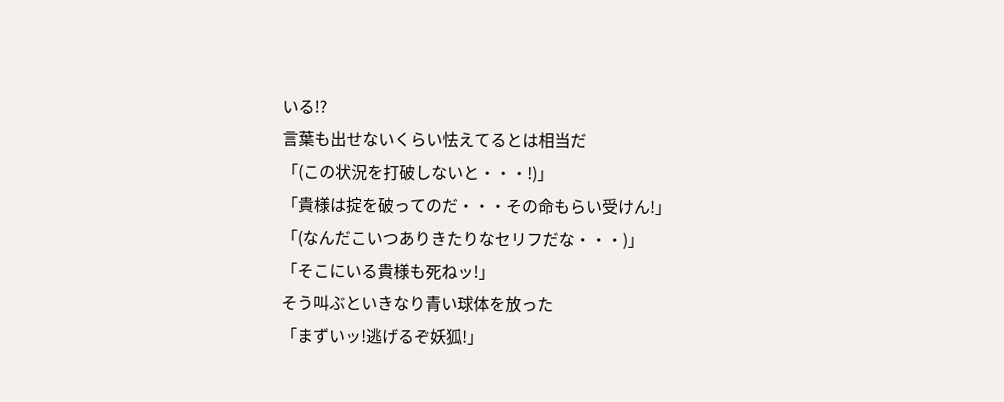いる!?
言葉も出せないくらい怯えてるとは相当だ
「(この状況を打破しないと・・・!)」
「貴様は掟を破ってのだ・・・その命もらい受けん!」
「(なんだこいつありきたりなセリフだな・・・)」
「そこにいる貴様も死ねッ!」
そう叫ぶといきなり青い球体を放った
「まずいッ!逃げるぞ妖狐!」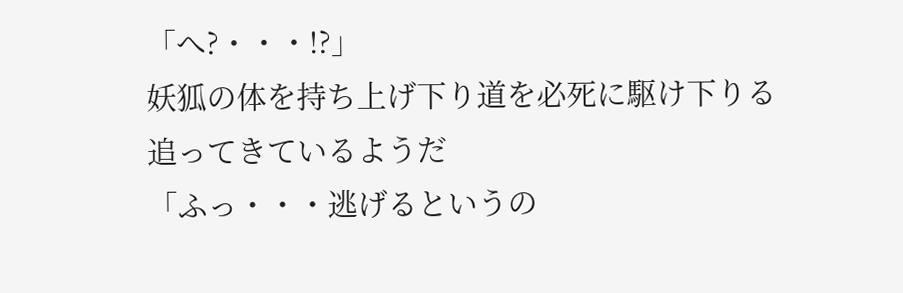「へ?・・・!?」
妖狐の体を持ち上げ下り道を必死に駆け下りる
追ってきているようだ
「ふっ・・・逃げるというの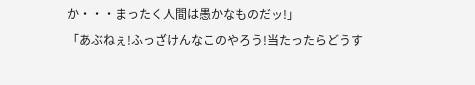か・・・まったく人間は愚かなものだッ!」
「あぶねぇ!ふっざけんなこのやろう!当たったらどうす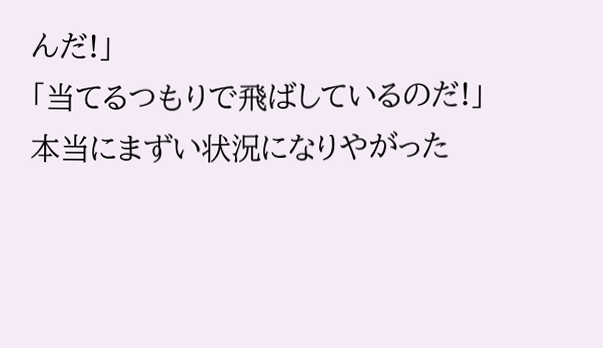んだ!」
「当てるつもりで飛ばしているのだ!」
本当にまずい状況になりやがった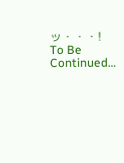ッ・・・!
To Be Continued…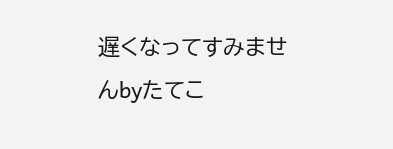遅くなってすみませんbyたてこ